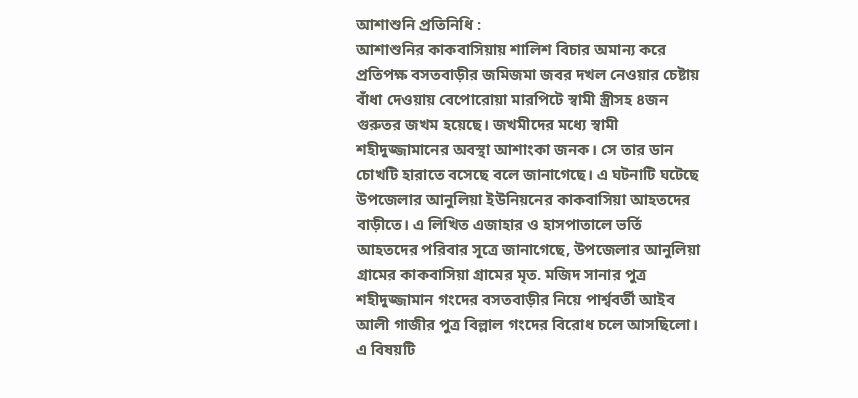আশাশুনি প্রতিনিধি :
আশাশুনির কাকবাসিয়ায় শালিশ বিচার অমান্য করে প্রতিপক্ষ বসতবাড়ীর জমিজমা জবর দখল নেওয়ার চেষ্টায় বাঁধা দেওয়ায় বেপোরোয়া মারপিটে স্বামী স্ত্রীসহ ৪জন গুরুতর জখম হয়েছে। জখমীদের মধ্যে স্বামী শহীদুজ্জামানের অবস্থা আশাংকা জনক। সে তার ডান চোখটি হারাতে বসেছে বলে জানাগেছে। এ ঘটনাটি ঘটেছে উপজেলার আনুলিয়া ইউনিয়নের কাকবাসিয়া আহতদের বাড়ীতে। এ লিখিত এজাহার ও হাসপাতালে ভর্তি আহতদের পরিবার সূত্রে জানাগেছে, উপজেলার আনুলিয়া গ্রামের কাকবাসিয়া গ্রামের মৃত. মজিদ সানার পুত্র শহীদুজ্জামান গংদের বসতবাড়ীর নিয়ে পার্শ্ববর্তী আইব আলী গাজীর পুত্র বিল্লাল গংদের বিরোধ চলে আসছিলো।
এ বিষয়টি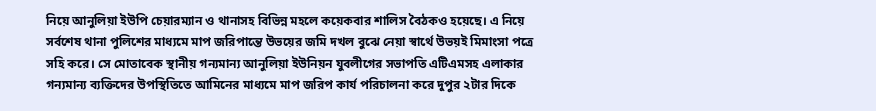নিয়ে আনুলিয়া ইউপি চেয়ারম্যান ও থানাসহ বিভিন্ন মহলে কয়েকবার শালিস বৈঠকও হয়েছে। এ নিয়ে সর্বশেষ থানা পুলিশের মাধ্যমে মাপ জরিপান্তে উভয়ের জমি দখল বুঝে নেয়া স্বার্থে উভয়ই মিমাংসা পত্রে সহি করে। সে মোতাবেক স্থানীয় গন্যমান্য আনুলিয়া ইউনিয়ন যুবলীগের সভাপতি এটিএমসহ এলাকার গন্যমান্য ব্যক্তিদের উপস্থিতিতে আমিনের মাধ্যমে মাপ জরিপ কার্য পরিচালনা করে দুপুর ২টার দিকে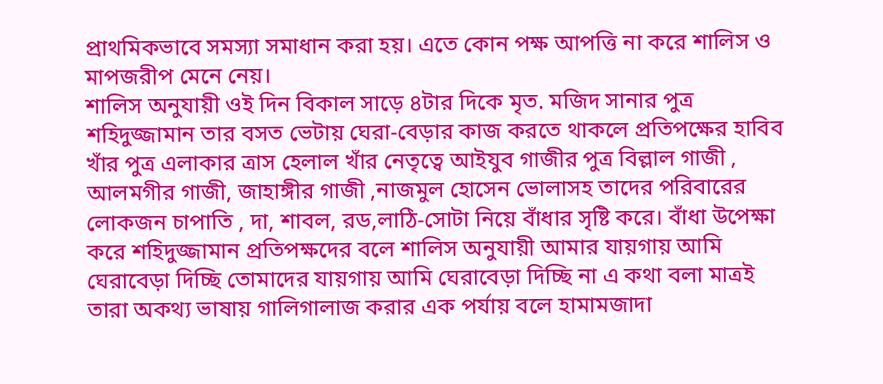প্রাথমিকভাবে সমস্যা সমাধান করা হয়। এতে কোন পক্ষ আপত্তি না করে শালিস ও মাপজরীপ মেনে নেয়।
শালিস অনুযায়ী ওই দিন বিকাল সাড়ে ৪টার দিকে মৃত. মজিদ সানার পুত্র শহিদুজ্জামান তার বসত ভেটায় ঘেরা-বেড়ার কাজ করতে থাকলে প্রতিপক্ষের হাবিব খাঁর পুত্র এলাকার ত্রাস হেলাল খাঁর নেতৃত্বে আইযুব গাজীর পুত্র বিল্লাল গাজী , আলমগীর গাজী, জাহাঙ্গীর গাজী ,নাজমুল হোসেন ভোলাসহ তাদের পরিবারের লোকজন চাপাতি , দা, শাবল, রড,লাঠি-সোটা নিয়ে বাঁধার সৃষ্টি করে। বাঁধা উপেক্ষা করে শহিদুজ্জামান প্রতিপক্ষদের বলে শালিস অনুযায়ী আমার যায়গায় আমি ঘেরাবেড়া দিচ্ছি তোমাদের যায়গায় আমি ঘেরাবেড়া দিচ্ছি না এ কথা বলা মাত্রই তারা অকথ্য ভাষায় গালিগালাজ করার এক পর্যায় বলে হামামজাদা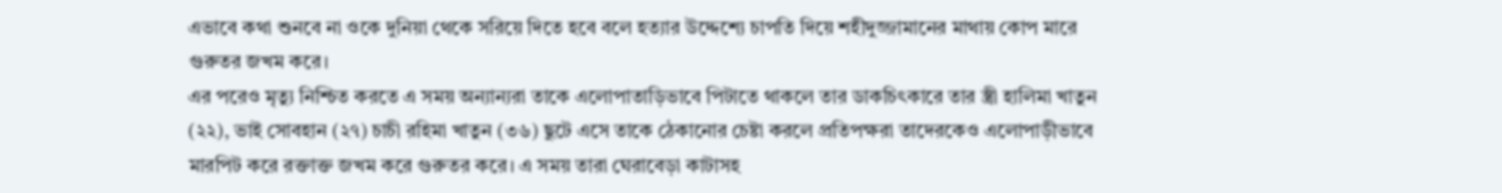এভাবে কথা শুনবে না ওকে দুনিয়া থেকে সরিয়ে দিতে হবে বলে হত্যার উদ্দেশ্যে চাপতি দিয়ে শহীদুজ্জামানের মাথায় কোপ মারে গুরুতর জখম করে।
এর পরেও মৃত্যু নিশ্চিত করতে এ সময় অন্যান্যরা তাকে এলোপাতাড়িভাবে পিটাতে থাকলে তার ডাকচিৎকারে তার স্ত্রী হালিমা খাতুন (২২), ভাই সোবহান (২৭) চাচী রহিমা খাতুন (৩৬) ছুটে এসে তাকে ঠেকানোর চেষ্টা করলে প্রতিপক্ষরা তাদেরকেও এলোপাড়ীভাবে মারপিট করে রক্তাক্ত জখম করে গুরুতর করে। এ সময় তারা ঘেরাবেড়া কাটাসহ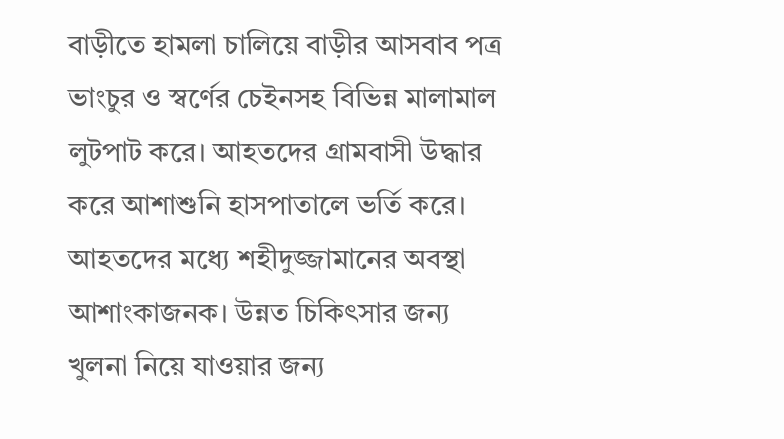বাড়ীতে হামলা চালিয়ে বাড়ীর আসবাব পত্র ভাংচুর ও স্বর্ণের চেইনসহ বিভিন্ন মালামাল লুটপাট করে। আহতদের গ্রামবাসী উদ্ধার করে আশাশুনি হাসপাতালে ভর্তি করে। আহতদের মধ্যে শহীদুজ্জামানের অবস্থা আশাংকাজনক। উন্নত চিকিৎসার জন্য খুলনা নিয়ে যাওয়ার জন্য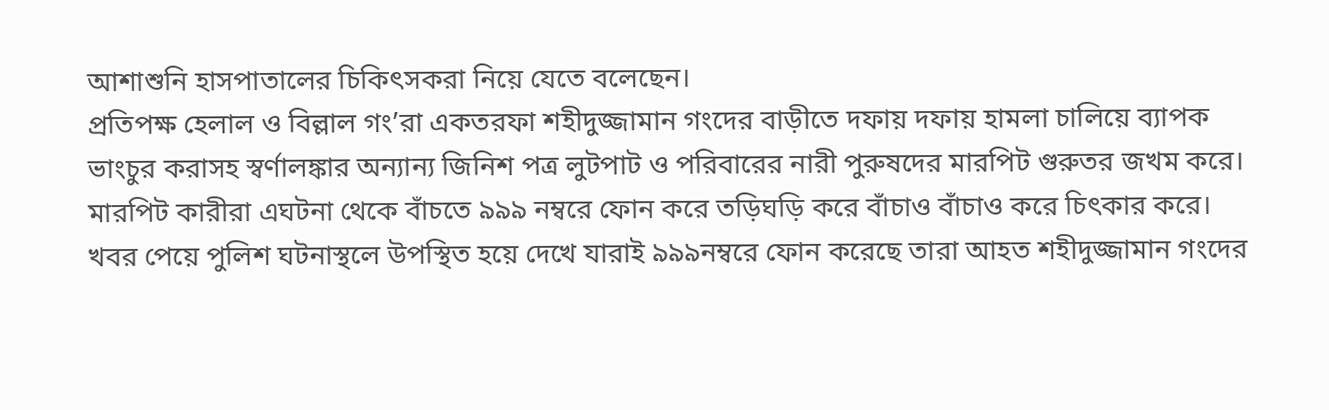আশাশুনি হাসপাতালের চিকিৎসকরা নিয়ে যেতে বলেছেন।
প্রতিপক্ষ হেলাল ও বিল্লাল গং’রা একতরফা শহীদুজ্জামান গংদের বাড়ীতে দফায় দফায় হামলা চালিয়ে ব্যাপক ভাংচুর করাসহ স্বর্ণালঙ্কার অন্যান্য জিনিশ পত্র লুটপাট ও পরিবারের নারী পুরুষদের মারপিট গুরুতর জখম করে। মারপিট কারীরা এঘটনা থেকে বাঁচতে ৯৯৯ নম্বরে ফোন করে তড়িঘড়ি করে বাঁচাও বাঁচাও করে চিৎকার করে। খবর পেয়ে পুলিশ ঘটনাস্থলে উপস্থিত হয়ে দেখে যারাই ৯৯৯নম্বরে ফোন করেছে তারা আহত শহীদুজ্জামান গংদের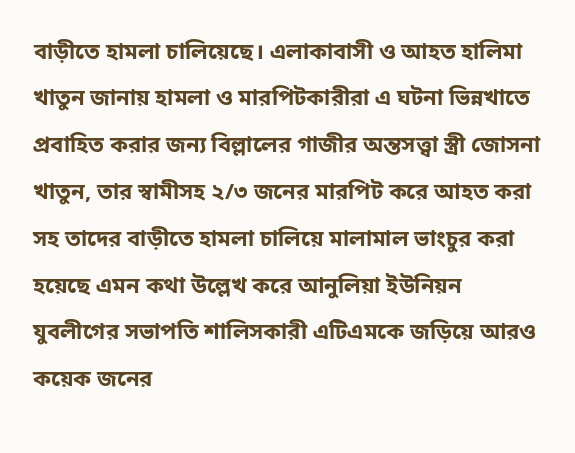বাড়ীতে হামলা চালিয়েছে। এলাকাবাসী ও আহত হালিমা খাতুন জানায় হামলা ও মারপিটকারীরা এ ঘটনা ভিন্নখাতে প্রবাহিত করার জন্য বিল্লালের গাজীর অন্তসত্ত্বা স্ত্রী জোসনা খাতুন, তার স্বামীসহ ২/৩ জনের মারপিট করে আহত করা সহ তাদের বাড়ীতে হামলা চালিয়ে মালামাল ভাংচুর করা হয়েছে এমন কথা উল্লেখ করে আনুলিয়া ইউনিয়ন যুবলীগের সভাপতি শালিসকারী এটিএমকে জড়িয়ে আরও কয়েক জনের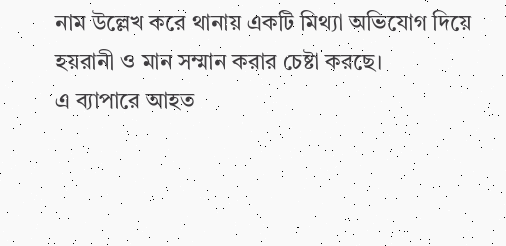নাম উল্লেখ করে থানায় একটি মিথ্যা অভিযোগ দিয়ে হয়রানী ও মান সম্মান করার চেষ্টা করছে।
এ ব্যাপারে আহত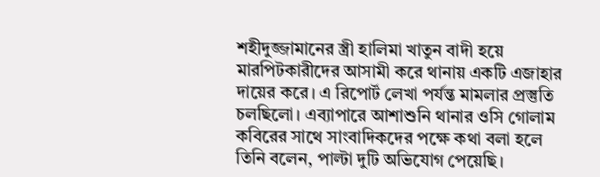শহীদুজ্জামানের স্ত্রী হালিমা খাতুন বাদী হয়ে মারপিটকারীদের আসামী করে থানায় একটি এজাহার দায়ের করে। এ রিপোর্ট লেখা পর্যন্ত মামলার প্রস্তুতি চলছিলো। এব্যাপারে আশাশুনি থানার ওসি গোলাম কবিরের সাথে সাংবাদিকদের পক্ষে কথা বলা হলে তিনি বলেন, পাল্টা দুটি অভিযোগ পেয়েছি।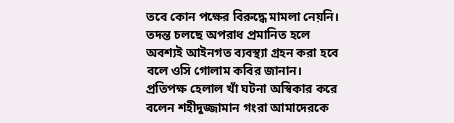তবে কোন পক্ষের বিরুদ্ধে মামলা নেয়নি। তদন্ত চলছে অপরাধ প্রমানিত হলে অবশ্যই আইনগত ব্যবস্থ্যা গ্রহন করা হবে বলে ওসি গোলাম কবির জানান। প্রতিপক্ষ হেলাল খাঁ ঘটনা অস্বিকার করে বলেন শহীদুজ্জামান গংরা আমাদেরকে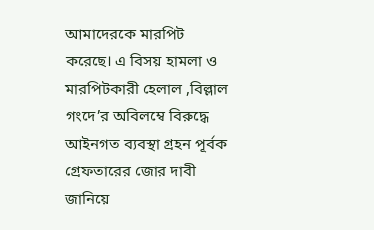আমাদেরকে মারপিট করেছে। এ বিসয় হামলা ও মারপিটকারী হেলাল ,বিল্লাল গংদে’র অবিলম্বে বিরুদ্ধে আইনগত ব্যবস্থা গ্রহন পূর্বক গ্রেফতারের জোর দাবী জানিয়ে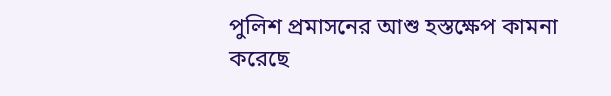পুলিশ প্রমাসনের আশু হস্তক্ষেপ কামনা করেছে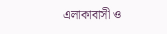এলাকাবাসী ও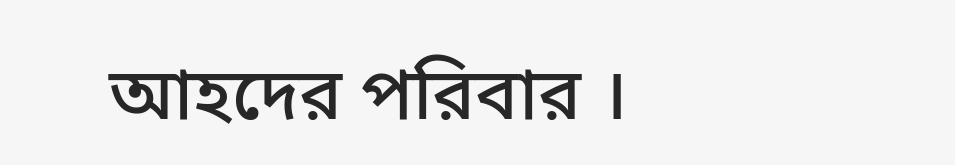আহদের পরিবার ।